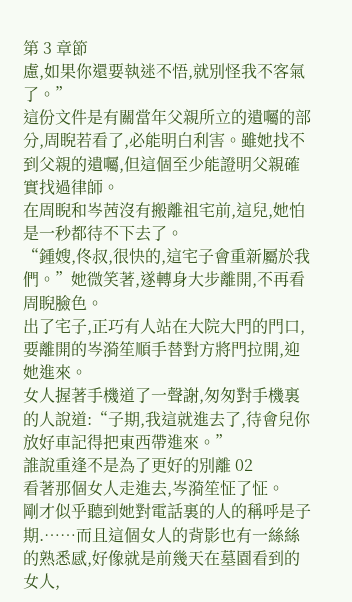第 3 章節
慮,如果你還要執迷不悟,就別怪我不客氣了。”
這份文件是有關當年父親所立的遺囑的部分,周睨若看了,必能明白利害。雖她找不到父親的遺囑,但這個至少能證明父親確實找過律師。
在周睨和岑茜沒有搬離祖宅前,這兒,她怕是一秒都待不下去了。
“鍾嫂,佟叔,很快的,這宅子會重新屬於我們。”她微笑著,遂轉身大步離開,不再看周睨臉色。
出了宅子,正巧有人站在大院大門的門口,要離開的岑漪笙順手替對方將門拉開,迎她進來。
女人握著手機道了一聲謝,匆匆對手機裏的人說道:“子期,我這就進去了,待會兒你放好車記得把東西帶進來。”
誰說重逢不是為了更好的別離 02
看著那個女人走進去,岑漪笙怔了怔。
剛才似乎聽到她對電話裏的人的稱呼是子期.……而且這個女人的背影也有一絲絲的熟悉感,好像就是前幾天在墓園看到的女人,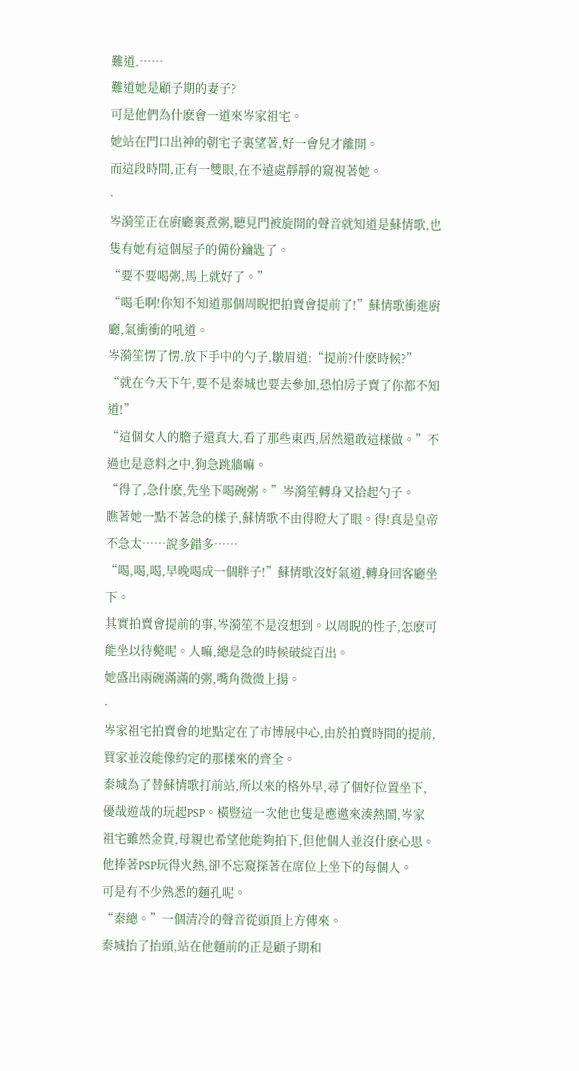難道.……
難道她是顧子期的妻子?
可是他們為什麽會一道來岑家祖宅。
她站在門口出神的朝宅子裏望著,好一會兒才離開。
而這段時間,正有一雙眼,在不遠處靜靜的窺視著她。
·
岑漪笙正在廚廳裏煮粥,聽見門被旋開的聲音就知道是蘇情歌,也隻有她有這個屋子的備份鑰匙了。
“要不要喝粥,馬上就好了。”
“喝毛啊!你知不知道那個周睨把拍賣會提前了!”蘇情歌衝進廚廳,氣衝衝的吼道。
岑漪笙愣了愣,放下手中的勺子,皺眉道:“提前?什麽時候?”
“就在今天下午,要不是秦城也要去參加,恐怕房子賣了你都不知道!”
“這個女人的膽子還真大,看了那些東西,居然還敢這樣做。”不過也是意料之中,狗急跳牆嘛。
“得了,急什麽,先坐下喝碗粥。”岑漪笙轉身又拾起勺子。
瞧著她一點不著急的樣子,蘇情歌不由得瞪大了眼。得!真是皇帝不急太……說多錯多……
“喝,喝,喝,早晚喝成一個胖子!”蘇情歌沒好氣道,轉身回客廳坐下。
其實拍賣會提前的事,岑漪笙不是沒想到。以周睨的性子,怎麽可能坐以待斃呢。人嘛,總是急的時候破綻百出。
她盛出兩碗滿滿的粥,嘴角微微上揚。
·
岑家祖宅拍賣會的地點定在了市博展中心,由於拍賣時間的提前,買家並沒能像約定的那樣來的齊全。
秦城為了替蘇情歌打前站,所以來的格外早,尋了個好位置坐下,優哉遊哉的玩起PSP。橫豎這一次他也隻是應邀來湊熱鬧,岑家祖宅雖然金貴,母親也希望他能夠拍下,但他個人並沒什麽心思。
他捧著PSP玩得火熱,卻不忘窺探著在席位上坐下的每個人。
可是有不少熟悉的麵孔呢。
“秦總。”一個清冷的聲音從頭頂上方傳來。
秦城抬了抬頭,站在他麵前的正是顧子期和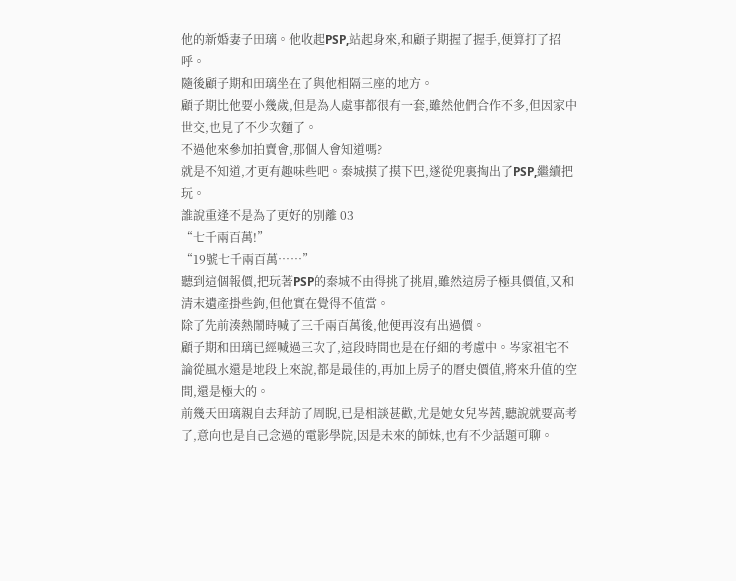他的新婚妻子田璃。他收起PSP,站起身來,和顧子期握了握手,便算打了招呼。
隨後顧子期和田璃坐在了與他相隔三座的地方。
顧子期比他要小幾歲,但是為人處事都很有一套,雖然他們合作不多,但因家中世交,也見了不少次麵了。
不過他來參加拍賣會,那個人會知道嗎?
就是不知道,才更有趣味些吧。秦城摸了摸下巴,遂從兜裏掏出了PSP,繼續把玩。
誰說重逢不是為了更好的別離 03
“七千兩百萬!”
“19號七千兩百萬……”
聽到這個報價,把玩著PSP的秦城不由得挑了挑眉,雖然這房子極具價值,又和清末遺產掛些鉤,但他實在覺得不值當。
除了先前湊熱鬧時喊了三千兩百萬後,他便再沒有出過價。
顧子期和田璃已經喊過三次了,這段時間也是在仔細的考慮中。岑家祖宅不論從風水還是地段上來說,都是最佳的,再加上房子的曆史價值,將來升值的空間,還是極大的。
前幾天田璃親自去拜訪了周睨,已是相談甚歡,尤是她女兒岑茜,聽說就要高考了,意向也是自己念過的電影學院,因是未來的師妹,也有不少話題可聊。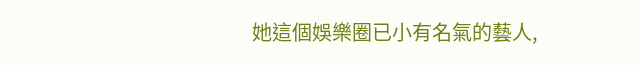她這個娛樂圈已小有名氣的藝人,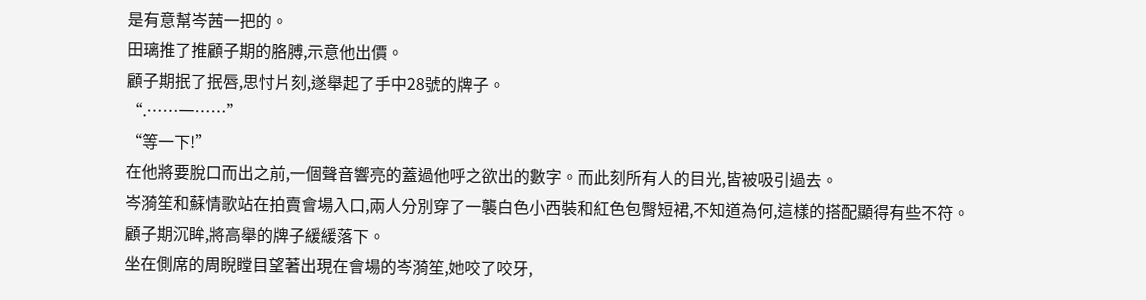是有意幫岑茜一把的。
田璃推了推顧子期的胳膊,示意他出價。
顧子期抿了抿唇,思忖片刻,遂舉起了手中28號的牌子。
“.……一……”
“等一下!”
在他將要脫口而出之前,一個聲音響亮的蓋過他呼之欲出的數字。而此刻所有人的目光,皆被吸引過去。
岑漪笙和蘇情歌站在拍賣會場入口,兩人分別穿了一襲白色小西裝和紅色包臀短裙,不知道為何,這樣的搭配顯得有些不符。
顧子期沉眸,將高舉的牌子緩緩落下。
坐在側席的周睨瞠目望著出現在會場的岑漪笙,她咬了咬牙,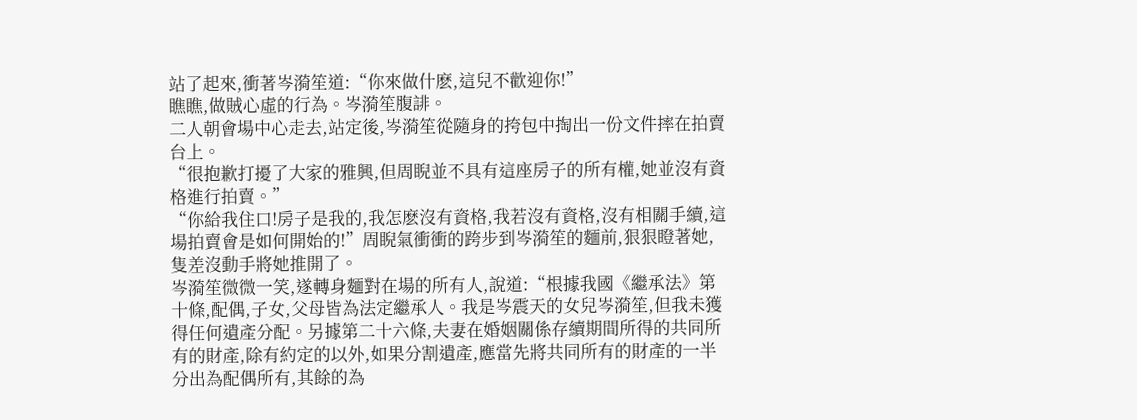站了起來,衝著岑漪笙道:“你來做什麽,這兒不歡迎你!”
瞧瞧,做賊心虛的行為。岑漪笙腹誹。
二人朝會場中心走去,站定後,岑漪笙從隨身的挎包中掏出一份文件摔在拍賣台上。
“很抱歉打擾了大家的雅興,但周睨並不具有這座房子的所有權,她並沒有資格進行拍賣。”
“你給我住口!房子是我的,我怎麽沒有資格,我若沒有資格,沒有相關手續,這場拍賣會是如何開始的!”周睨氣衝衝的跨步到岑漪笙的麵前,狠狠瞪著她,隻差沒動手將她推開了。
岑漪笙微微一笑,遂轉身麵對在場的所有人,說道:“根據我國《繼承法》第十條,配偶,子女,父母皆為法定繼承人。我是岑震天的女兒岑漪笙,但我未獲得任何遺產分配。另據第二十六條,夫妻在婚姻關係存續期間所得的共同所有的財產,除有約定的以外,如果分割遺產,應當先將共同所有的財產的一半分出為配偶所有,其餘的為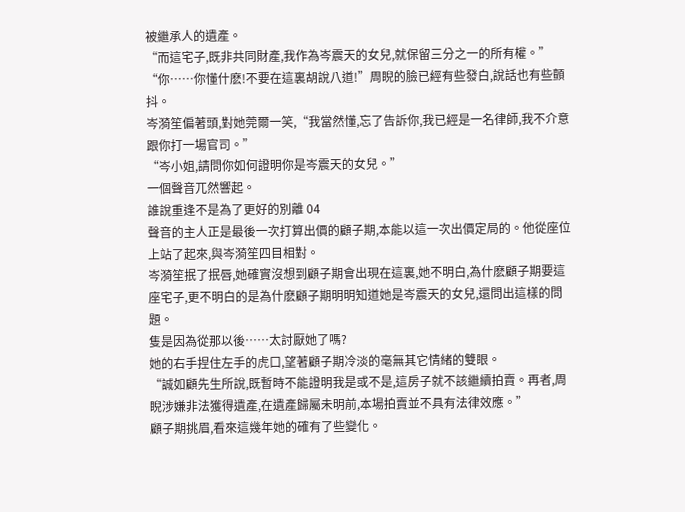被繼承人的遺產。
“而這宅子,既非共同財產,我作為岑震天的女兒,就保留三分之一的所有權。”
“你……你懂什麽!不要在這裏胡說八道!”周睨的臉已經有些發白,說話也有些顫抖。
岑漪笙偏著頭,對她莞爾一笑,“我當然懂,忘了告訴你,我已經是一名律師,我不介意跟你打一場官司。”
“岑小姐,請問你如何證明你是岑震天的女兒。”
一個聲音兀然響起。
誰說重逢不是為了更好的別離 04
聲音的主人正是最後一次打算出價的顧子期,本能以這一次出價定局的。他從座位上站了起來,與岑漪笙四目相對。
岑漪笙抿了抿唇,她確實沒想到顧子期會出現在這裏,她不明白,為什麽顧子期要這座宅子,更不明白的是為什麽顧子期明明知道她是岑震天的女兒,還問出這樣的問題。
隻是因為從那以後……太討厭她了嗎?
她的右手捏住左手的虎口,望著顧子期冷淡的毫無其它情緒的雙眼。
“誠如顧先生所說,既暫時不能證明我是或不是,這房子就不該繼續拍賣。再者,周睨涉嫌非法獲得遺產,在遺產歸屬未明前,本場拍賣並不具有法律效應。”
顧子期挑眉,看來這幾年她的確有了些變化。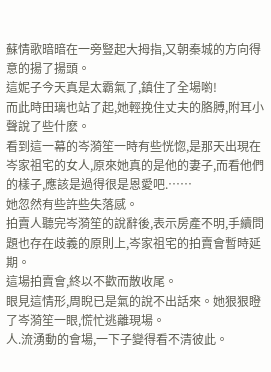蘇情歌暗暗在一旁豎起大拇指,又朝秦城的方向得意的揚了揚頭。
這妮子今天真是太霸氣了,鎮住了全場喲!
而此時田璃也站了起,她輕挽住丈夫的胳膊,附耳小聲說了些什麽。
看到這一幕的岑漪笙一時有些恍惚,是那天出現在岑家祖宅的女人,原來她真的是他的妻子,而看他們的樣子,應該是過得很是恩愛吧.……
她忽然有些許些失落感。
拍賣人聽完岑漪笙的說辭後,表示房產不明,手續問題也存在歧義的原則上,岑家祖宅的拍賣會暫時延期。
這場拍賣會,終以不歡而散收尾。
眼見這情形,周睨已是氣的說不出話來。她狠狠瞪了岑漪笙一眼,慌忙逃離現場。
人.流湧動的會場,一下子變得看不清彼此。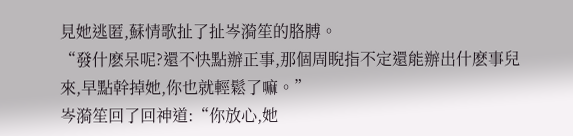見她逃匿,蘇情歌扯了扯岑漪笙的胳膊。
“發什麽呆呢?還不快點辦正事,那個周睨指不定還能辦出什麽事兒來,早點幹掉她,你也就輕鬆了嘛。”
岑漪笙回了回神道:“你放心,她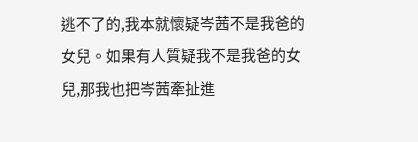逃不了的,我本就懷疑岑茜不是我爸的女兒。如果有人質疑我不是我爸的女兒,那我也把岑茜牽扯進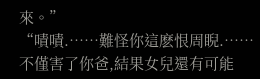來。”
“嘖嘖.……難怪你這麽恨周睨.……不僅害了你爸,結果女兒還有可能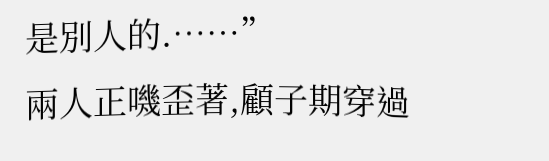是別人的.……”
兩人正嘰歪著,顧子期穿過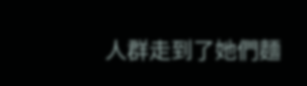人群走到了她們麵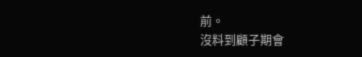前。
沒料到顧子期會